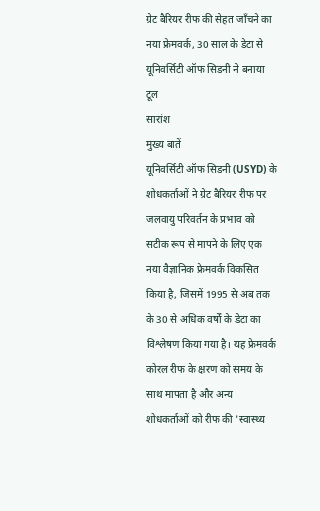ग्रेट बैरियर रीफ की सेहत जाँचने का नया फ्रेमवर्क, 30 साल के डेटा से यूनिवर्सिटी ऑफ सिडनी ने बनाया टूल
सारांश
मुख्य बातें
यूनिवर्सिटी ऑफ सिडनी (USYD) के शोधकर्ताओं ने ग्रेट बैरियर रीफ पर जलवायु परिवर्तन के प्रभाव को सटीक रूप से मापने के लिए एक नया वैज्ञानिक फ्रेमवर्क विकसित किया है, जिसमें 1995 से अब तक के 30 से अधिक वर्षों के डेटा का विश्लेषण किया गया है। यह फ्रेमवर्क कोरल रीफ के क्षरण को समय के साथ मापता है और अन्य शोधकर्ताओं को रीफ की 'स्वास्थ्य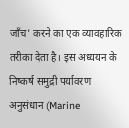जाँच' करने का एक व्यावहारिक तरीका देता है। इस अध्ययन के निष्कर्ष समुद्री पर्यावरण अनुसंधान (Marine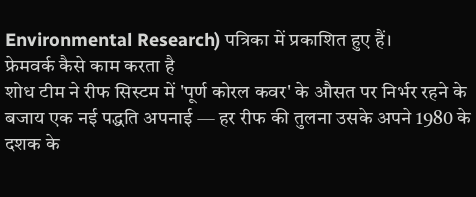Environmental Research) पत्रिका में प्रकाशित हुए हैं।
फ्रेमवर्क कैसे काम करता है
शोध टीम ने रीफ सिस्टम में 'पूर्ण कोरल कवर' के औसत पर निर्भर रहने के बजाय एक नई पद्धति अपनाई — हर रीफ की तुलना उसके अपने 1980 के दशक के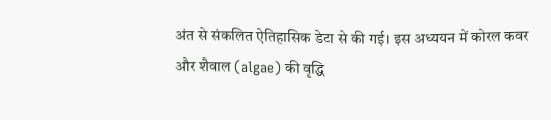अंत से संकलित ऐतिहासिक डेटा से की गई। इस अध्ययन में कोरल कवर और शैवाल (algae) की वृद्धि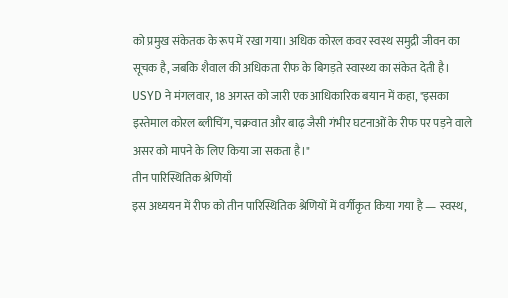को प्रमुख संकेतक के रूप में रखा गया। अधिक कोरल कवर स्वस्थ समुद्री जीवन का सूचक है, जबकि शैवाल की अधिकता रीफ के बिगड़ते स्वास्थ्य का संकेत देती है।
USYD ने मंगलवार, 18 अगस्त को जारी एक आधिकारिक बयान में कहा, "इसका इस्तेमाल कोरल ब्लीचिंग, चक्रवात और बाढ़ जैसी गंभीर घटनाओं के रीफ पर पड़ने वाले असर को मापने के लिए किया जा सकता है।"
तीन पारिस्थितिक श्रेणियाँ
इस अध्ययन में रीफ को तीन पारिस्थितिक श्रेणियों में वर्गीकृत किया गया है — स्वस्थ,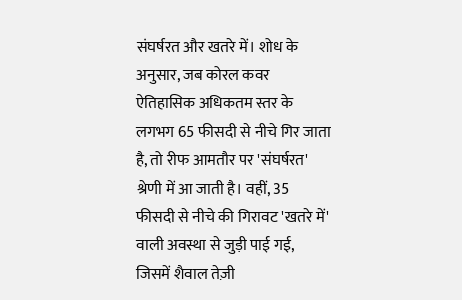संघर्षरत और खतरे में। शोध के अनुसार, जब कोरल कवर ऐतिहासिक अधिकतम स्तर के लगभग 65 फीसदी से नीचे गिर जाता है, तो रीफ आमतौर पर 'संघर्षरत' श्रेणी में आ जाती है। वहीं, 35 फीसदी से नीचे की गिरावट 'खतरे में' वाली अवस्था से जुड़ी पाई गई, जिसमें शैवाल तेज़ी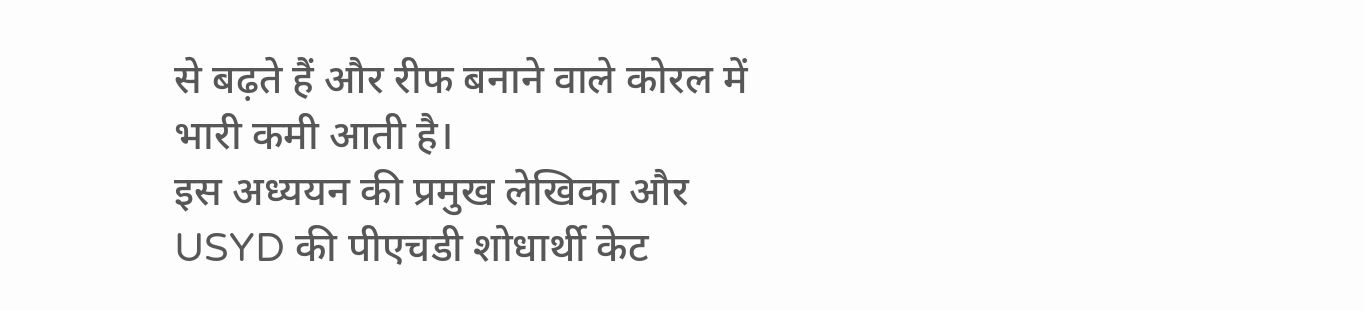से बढ़ते हैं और रीफ बनाने वाले कोरल में भारी कमी आती है।
इस अध्ययन की प्रमुख लेखिका और USYD की पीएचडी शोधार्थी केट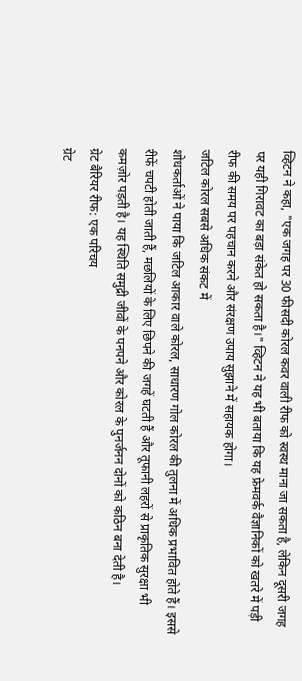व्हिटन ने कहा, "एक जगह पर 30 फीसदी कोरल कवर वाली रीफ को स्वस्थ माना जा सकता है, लेकिन दूसरी जगह पर यही गिरावट का बड़ा संकेत हो सकता है।" व्हिटन ने यह भी बताया कि यह फ्रेमवर्क वैज्ञानिकों को खतरे में पड़ी रीफ की समय पर पहचान करने और संरक्षण उपाय सुझाने में सहायक होगा।
जटिल कोरल सबसे अधिक संकट में
शोधकर्ताओं ने पाया कि जटिल आकार वाले कोरल, साधारण गोल कोरल की तुलना में अधिक प्रभावित होते हैं। इससे रीफें चपटी होती जाती हैं, मछलियों के लिए छिपने की जगहें घटती हैं और तूफानी लहरों से प्राकृतिक सुरक्षा भी कमज़ोर पड़ती है। यह स्थिति समुद्री जीवों के पनपने और कोरल के पुनर्जनन दोनों को कठिन बना देती है।
ग्रेट बैरियर रीफ: एक परिचय
ग्रेट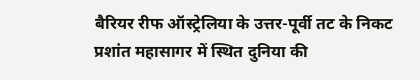बैरियर रीफ ऑस्ट्रेलिया के उत्तर-पूर्वी तट के निकट प्रशांत महासागर में स्थित दुनिया की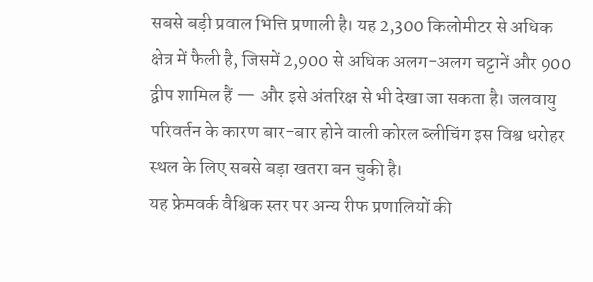सबसे बड़ी प्रवाल भित्ति प्रणाली है। यह 2,300 किलोमीटर से अधिक क्षेत्र में फैली है, जिसमें 2,900 से अधिक अलग-अलग चट्टानें और 900 द्वीप शामिल हैं — और इसे अंतरिक्ष से भी देखा जा सकता है। जलवायु परिवर्तन के कारण बार-बार होने वाली कोरल ब्लीचिंग इस विश्व धरोहर स्थल के लिए सबसे बड़ा खतरा बन चुकी है।
यह फ्रेमवर्क वैश्विक स्तर पर अन्य रीफ प्रणालियों की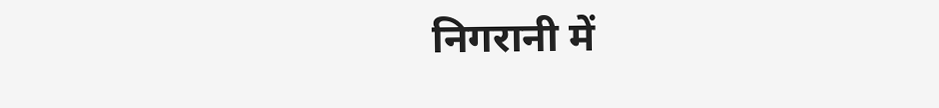निगरानी में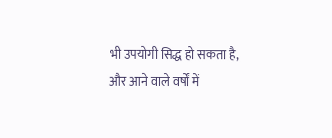भी उपयोगी सिद्ध हो सकता है, और आने वाले वर्षों में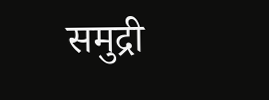समुद्री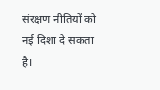संरक्षण नीतियों को नई दिशा दे सकता है।